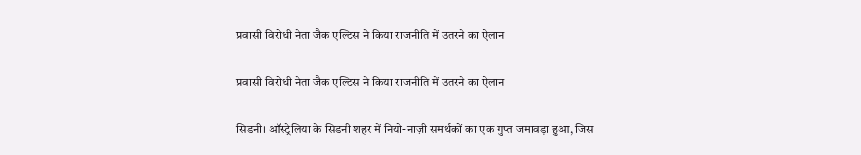प्रवासी विरोधी नेता जैक एल्टिस ने किया राजनीति में उतरने का ऐलान

प्रवासी विरोधी नेता जैक एल्टिस ने किया राजनीति में उतरने का ऐलान

सिडनी। ऑस्ट्रेलिया के सिडनी शहर में नियो-नाज़ी समर्थकों का एक गुप्त जमावड़ा हुआ, जिस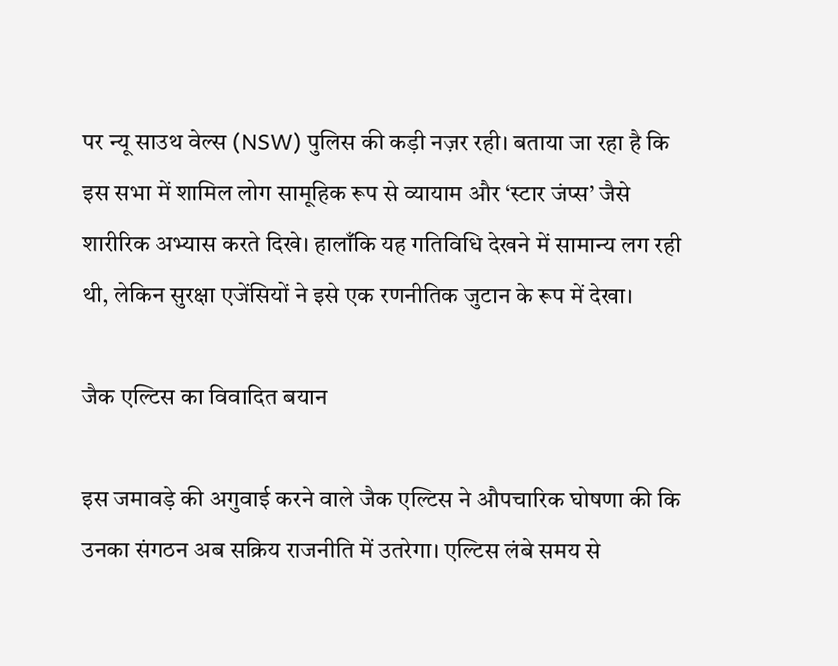पर न्यू साउथ वेल्स (NSW) पुलिस की कड़ी नज़र रही। बताया जा रहा है कि इस सभा में शामिल लोग सामूहिक रूप से व्यायाम और ‘स्टार जंप्स’ जैसे शारीरिक अभ्यास करते दिखे। हालाँकि यह गतिविधि देखने में सामान्य लग रही थी, लेकिन सुरक्षा एजेंसियों ने इसे एक रणनीतिक जुटान के रूप में देखा।

जैक एल्टिस का विवादित बयान

इस जमावड़े की अगुवाई करने वाले जैक एल्टिस ने औपचारिक घोषणा की कि उनका संगठन अब सक्रिय राजनीति में उतरेगा। एल्टिस लंबे समय से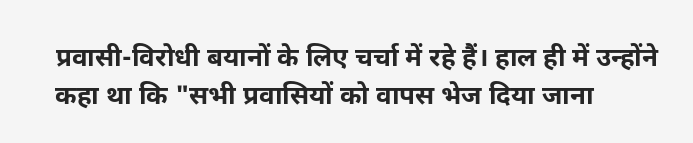प्रवासी-विरोधी बयानों के लिए चर्चा में रहे हैं। हाल ही में उन्होंने कहा था कि "सभी प्रवासियों को वापस भेज दिया जाना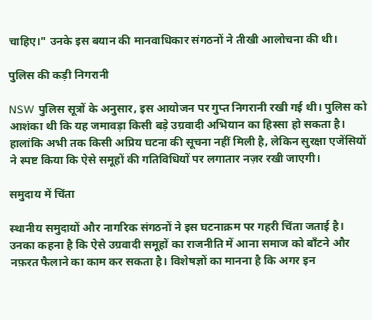चाहिए।" उनके इस बयान की मानवाधिकार संगठनों ने तीखी आलोचना की थी।

पुलिस की कड़ी निगरानी

NSW पुलिस सूत्रों के अनुसार, इस आयोजन पर गुप्त निगरानी रखी गई थी। पुलिस को आशंका थी कि यह जमावड़ा किसी बड़े उग्रवादी अभियान का हिस्सा हो सकता है। हालांकि अभी तक किसी अप्रिय घटना की सूचना नहीं मिली है, लेकिन सुरक्षा एजेंसियों ने स्पष्ट किया कि ऐसे समूहों की गतिविधियों पर लगातार नज़र रखी जाएगी।

समुदाय में चिंता

स्थानीय समुदायों और नागरिक संगठनों ने इस घटनाक्रम पर गहरी चिंता जताई है। उनका कहना है कि ऐसे उग्रवादी समूहों का राजनीति में आना समाज को बाँटने और नफ़रत फैलाने का काम कर सकता है। विशेषज्ञों का मानना है कि अगर इन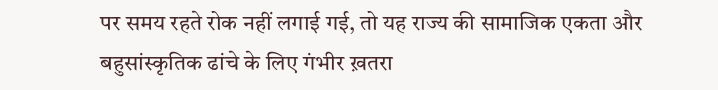पर समय रहते रोक नहीं लगाई गई, तो यह राज्य की सामाजिक एकता और बहुसांस्कृतिक ढांचे के लिए गंभीर ख़तरा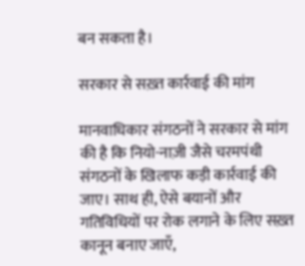बन सकता है।

सरकार से सख़्त कार्रवाई की मांग

मानवाधिकार संगठनों ने सरकार से मांग की है कि नियो-नाज़ी जैसे चरमपंथी संगठनों के खिलाफ कड़ी कार्रवाई की जाए। साथ ही, ऐसे बयानों और गतिविधियों पर रोक लगाने के लिए सख़्त कानून बनाए जाएँ,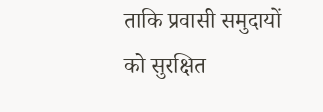ताकि प्रवासी समुदायों को सुरक्षित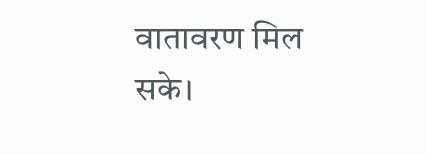वातावरण मिल सके।